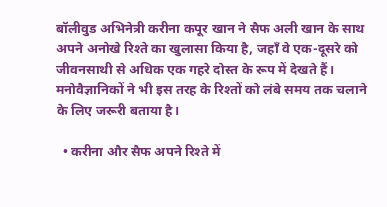बॉलीवुड अभिनेत्री करीना कपूर खान ने सैफ अली खान के साथ अपने अनोखे रिश्ते का खुलासा किया है, जहाँ वे एक-दूसरे को जीवनसाथी से अधिक एक गहरे दोस्त के रूप में देखते हैं। मनोवैज्ञानिकों ने भी इस तरह के रिश्तों को लंबे समय तक चलाने के लिए जरूरी बताया है।

  • करीना और सैफ अपने रिश्ते में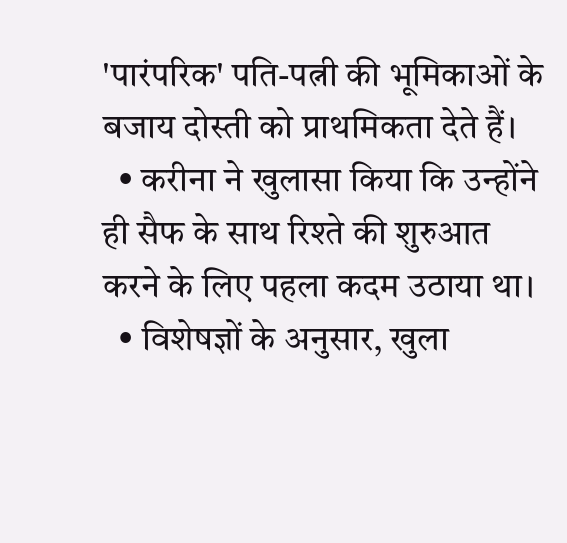'पारंपरिक' पति-पत्नी की भूमिकाओं के बजाय दोस्ती को प्राथमिकता देते हैं।
  • करीना ने खुलासा किया कि उन्होंने ही सैफ के साथ रिश्ते की शुरुआत करने के लिए पहला कदम उठाया था।
  • विशेषज्ञों के अनुसार, खुला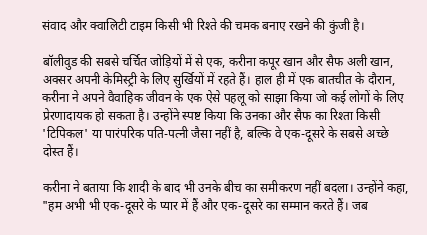संवाद और क्वालिटी टाइम किसी भी रिश्ते की चमक बनाए रखने की कुंजी है।

बॉलीवुड की सबसे चर्चित जोड़ियों में से एक, करीना कपूर खान और सैफ अली खान, अक्सर अपनी केमिस्ट्री के लिए सुर्खियों में रहते हैं। हाल ही में एक बातचीत के दौरान, करीना ने अपने वैवाहिक जीवन के एक ऐसे पहलू को साझा किया जो कई लोगों के लिए प्रेरणादायक हो सकता है। उन्होंने स्पष्ट किया कि उनका और सैफ का रिश्ता किसी 'टिपिकल' या पारंपरिक पति-पत्नी जैसा नहीं है, बल्कि वे एक-दूसरे के सबसे अच्छे दोस्त हैं।

करीना ने बताया कि शादी के बाद भी उनके बीच का समीकरण नहीं बदला। उन्होंने कहा, "हम अभी भी एक-दूसरे के प्यार में हैं और एक-दूसरे का सम्मान करते हैं। जब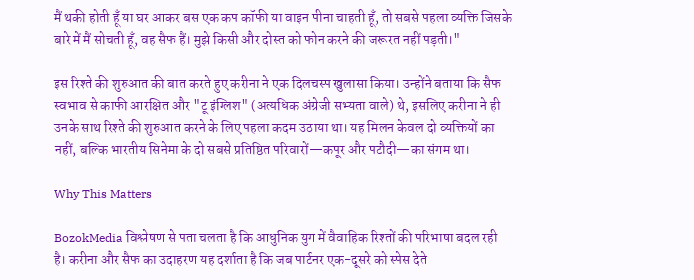मैं थकी होती हूँ या घर आकर बस एक कप कॉफी या वाइन पीना चाहती हूँ, तो सबसे पहला व्यक्ति जिसके बारे में मैं सोचती हूँ, वह सैफ हैं। मुझे किसी और दोस्त को फोन करने की जरूरत नहीं पड़ती।"

इस रिश्ते की शुरुआत की बात करते हुए करीना ने एक दिलचस्प खुलासा किया। उन्होंने बताया कि सैफ स्वभाव से काफी आरक्षित और "टू इंग्लिश" (अत्यधिक अंग्रेजी सभ्यता वाले) थे, इसलिए करीना ने ही उनके साथ रिश्ते की शुरुआत करने के लिए पहला कदम उठाया था। यह मिलन केवल दो व्यक्तियों का नहीं, बल्कि भारतीय सिनेमा के दो सबसे प्रतिष्ठित परिवारों—कपूर और पटौदी—का संगम था।

Why This Matters

BozokMedia विश्लेषण से पता चलता है कि आधुनिक युग में वैवाहिक रिश्तों की परिभाषा बदल रही है। करीना और सैफ का उदाहरण यह दर्शाता है कि जब पार्टनर एक-दूसरे को स्पेस देते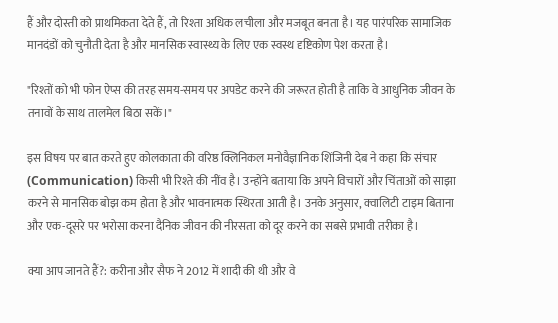हैं और दोस्ती को प्राथमिकता देते हैं, तो रिश्ता अधिक लचीला और मजबूत बनता है। यह पारंपरिक सामाजिक मानदंडों को चुनौती देता है और मानसिक स्वास्थ्य के लिए एक स्वस्थ दृष्टिकोण पेश करता है।

"रिश्तों को भी फोन ऐप्स की तरह समय-समय पर अपडेट करने की जरूरत होती है ताकि वे आधुनिक जीवन के तनावों के साथ तालमेल बिठा सकें।"

इस विषय पर बात करते हुए कोलकाता की वरिष्ठ क्लिनिकल मनोवैज्ञानिक शिंजिनी देब ने कहा कि संचार (Communication) किसी भी रिश्ते की नींव है। उन्होंने बताया कि अपने विचारों और चिंताओं को साझा करने से मानसिक बोझ कम होता है और भावनात्मक स्थिरता आती है। उनके अनुसार, क्वालिटी टाइम बिताना और एक-दूसरे पर भरोसा करना दैनिक जीवन की नीरसता को दूर करने का सबसे प्रभावी तरीका है।

क्या आप जानते हैं?: करीना और सैफ ने 2012 में शादी की थी और वे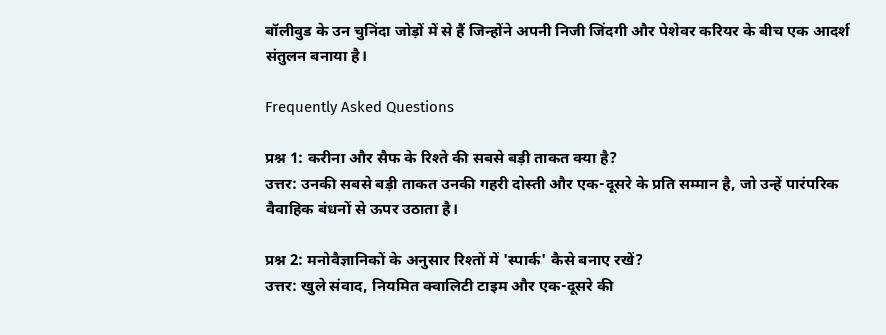बॉलीवुड के उन चुनिंदा जोड़ों में से हैं जिन्होंने अपनी निजी जिंदगी और पेशेवर करियर के बीच एक आदर्श संतुलन बनाया है।

Frequently Asked Questions

प्रश्न 1: करीना और सैफ के रिश्ते की सबसे बड़ी ताकत क्या है?
उत्तर: उनकी सबसे बड़ी ताकत उनकी गहरी दोस्ती और एक-दूसरे के प्रति सम्मान है, जो उन्हें पारंपरिक वैवाहिक बंधनों से ऊपर उठाता है।

प्रश्न 2: मनोवैज्ञानिकों के अनुसार रिश्तों में 'स्पार्क' कैसे बनाए रखें?
उत्तर: खुले संवाद, नियमित क्वालिटी टाइम और एक-दूसरे की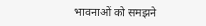भावनाओं को समझने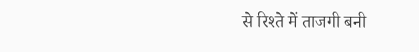से रिश्ते में ताजगी बनी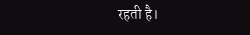रहती है।